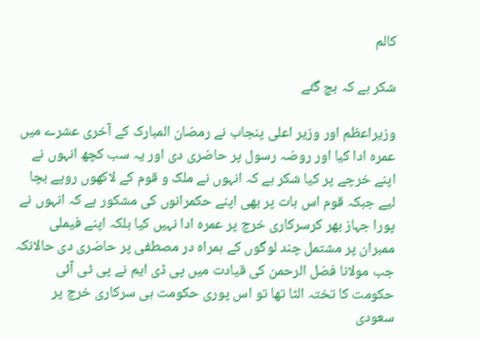کالم

شکر ہے کہ بچ گئے

وزیراعظم اور وزیر اعلی پنجاب نے رمضان المبارک کے آخری عشرے میں عمرہ ادا کیا اور روضہ رسول پر حاضری دی اور یہ سب کچھ انہوں نے اپنے خرچے پر کیا شکر ہے کہ انہوں نے ملک و قوم کے لاکھوں روپے بچا لیے جبکہ قوم اس بات پر بھی اپنے حکمرانوں کی مشکور ہے کہ انہوں نے پورا جہاز بھر کرسرکاری خرچ پر عمرہ ادا نہیں کیا بلکہ اپنے فیملی ممبران پر مشتمل چند لوگوں کے ہمراہ در مصطفی پر حاضری دی حالانکہ جب مولانا فضل الرحمن کی قیادت میں پی ڈی ایم نے پی ٹی آئی حکومت کا تختہ الٹا تھا تو اس پوری حکومت ہی سرکاری خرچ پر سعودی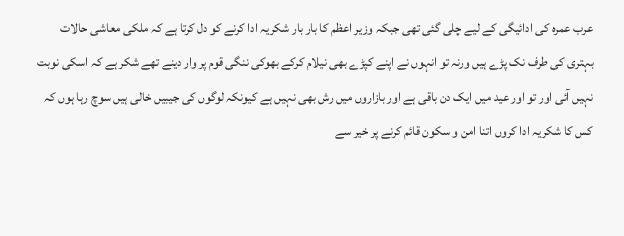عرب عمرہ کی ادائیگی کے لیے چلی گئی تھی جبکہ وزیر اعظم کا بار بار شکریہ ادا کرنے کو دل کرتا ہے کہ ملکی معاشی حالات بہتری کی طرف نک پڑے ہیں ورنہ تو انہوں نے اپنے کپڑے بھی نیلام کرکے بھوکی ننگی قوم پر وار دینے تھے شکر ہے کہ اسکی نوبت نہیں آئی اور تو اور عید میں ایک دن باقی ہے اور بازاروں میں رش بھی نہیں ہے کیونکہ لوگوں کی جیبیں خالی ہیں سوچ رہا ہوں کہ کس کا شکریہ ادا کروں اتنا امن و سکون قائم کرنے پر خیر سے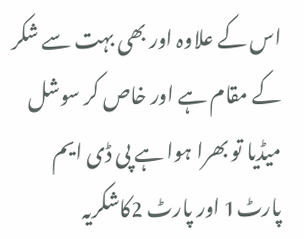اس کے علاوہ اور بھی بہت سے شکر کے مقام ہے اور خاص کر سوشل میڈیا تو بھرا ہوا ہے پی ڈی ایم پارٹ1 اور پارٹ 2کاشکریہ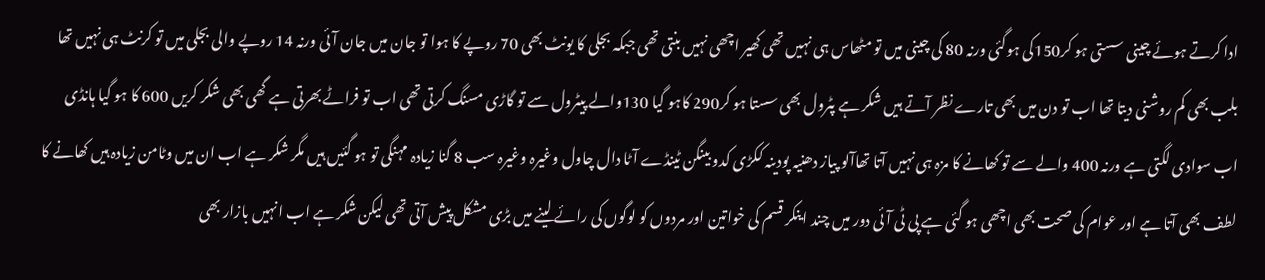ادا کرتے ہوئے چینی سستی ہو کر150کی ہوگئی ورنہ 80 کی چینی میں تو مٹھاس ہی نہیں تھی کھیر اچھی نہیں بنتی تھی جبکہ بجلی کا یونٹ بھی 70 روپے کا ہوا تو جان میں جان آئی ورنہ 14 روپے والی بجلی میں تو کرنٹ ہی نہیں تھا بلب بھی کم روشنی دیتا تھا اب تو دن میں بھی تارے نظر آتے ہیں شکر ہے پٹرول بھی سستا ہو کر290 کاہو گیا 130والے پیٹرول سے تو گاڑی مسنگ کرتی تھی اب تو فراٹے بھرتی ہے گھی بھی شکر کریں 600 کا ہو گیا ہانڈی اب سوادی لگتی ہے ورنہ 400 والے سے تو کھانے کا مزہ ہی نہیں آتا تھاآلو پیاز دھنیہ پودینہ ککڑی کدو بینگن ٹینڈے آٹا دال چاول وغیرہ وغیرہ سب 8 گنا زیادہ مہنگی تو ہو گئیں ہیں مگر شکر ہے اب ان میں وٹامن زیادہ ہیں کھانے کا لطف بھی آتا ہے اور عوام کی صحت بھی اچھی ہو گئی ہے پی ٹی آئی دور میں چند اینکر قسم کی خواتین اور مردوں کو لوگوں کی رائے لینے میں بڑی مشکل پیش آتی تھی لیکن شکر ہے اب انہیں بازار بھی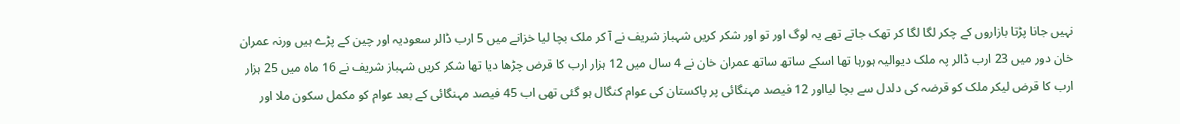نہیں جانا پڑتا بازاروں کے چکر لگا لگا کر تھک جاتے تھے یہ لوگ اور تو اور شکر کریں شہباز شریف نے آ کر ملک بچا لیا خزانے میں 5 ارب ڈالر سعودیہ اور چین کے پڑے ہیں ورنہ عمران خان دور میں 23 ارب ڈالر پہ ملک دیوالیہ ہورہا تھا اسکے ساتھ ساتھ عمران خان نے 4 سال میں 12 ہزار ارب کا قرض چڑھا دیا تھا شکر کریں شہباز شریف نے 16 ماہ میں 25 ہزار ارب کا قرض لیکر ملک کو قرضہ کی دلدل سے بچا لیااور 12 فیصد مہنگائی پر پاکستان کی عوام کنگال ہو گئی تھی اب 45 فیصد مہنگائی کے بعد عوام کو مکمل سکون ملا اور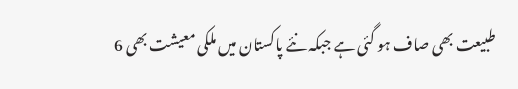طبیعت بھی صاف ہو گئی ہے جبکہ نئے پاکستان میں ملکی معیشت بھی 6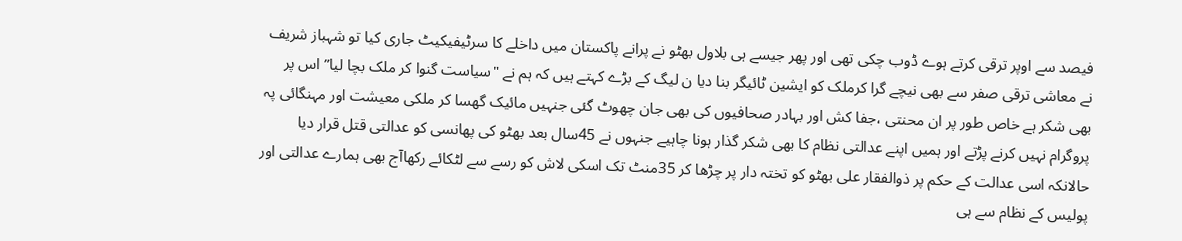فیصد سے اوپر ترقی کرتے ہوے ڈوب چکی تھی اور پھر جیسے ہی بلاول بھٹو نے پرانے پاکستان میں داخلے کا سرٹیفیکیٹ جاری کیا تو شہباز شریف نے معاشی ترقی صفر سے بھی نیچے گرا کرملک کو ایشین ٹائیگر بنا دیا ن لیگ کے بڑے کہتے ہیں کہ ہم نے "سیاست گنوا کر ملک بچا لیا” اس پر بھی شکر ہے خاص طور پر ان محنتی ،جفا کش اور بہادر صحافیوں کی بھی جان چھوٹ گئی جنہیں مائیک گھسا کر ملکی معیشت اور مہنگائی پہ پروگرام نہیں کرنے پڑتے اور ہمیں اپنے عدالتی نظام کا بھی شکر گذار ہونا چاہیے جنہوں نے 45سال بعد بھٹو کی پھانسی کو عدالتی قتل قرار دیا حالانکہ اسی عدالت کے حکم پر ذوالفقار علی بھٹو کو تختہ دار پر چڑھا کر 35منٹ تک اسکی لاش کو رسے سے لٹکائے رکھاآج بھی ہمارے عدالتی اور پولیس کے نظام سے ہی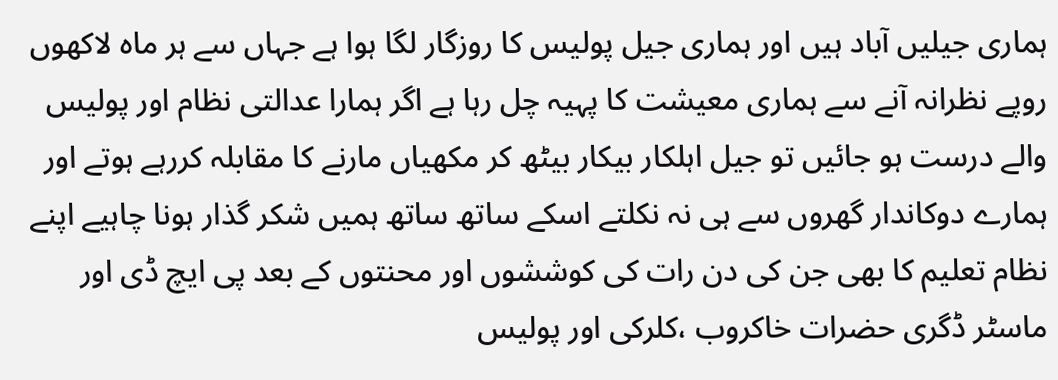ہماری جیلیں آباد ہیں اور ہماری جیل پولیس کا روزگار لگا ہوا ہے جہاں سے ہر ماہ لاکھوں روپے نظرانہ آنے سے ہماری معیشت کا پہیہ چل رہا ہے اگر ہمارا عدالتی نظام اور پولیس والے درست ہو جائیں تو جیل اہلکار بیکار بیٹھ کر مکھیاں مارنے کا مقابلہ کررہے ہوتے اور ہمارے دوکاندار گھروں سے ہی نہ نکلتے اسکے ساتھ ساتھ ہمیں شکر گذار ہونا چاہیے اپنے نظام تعلیم کا بھی جن کی دن رات کی کوششوں اور محنتوں کے بعد پی ایچ ڈی اور ماسٹر ڈگری حضرات خاکروب ،کلرکی اور پولیس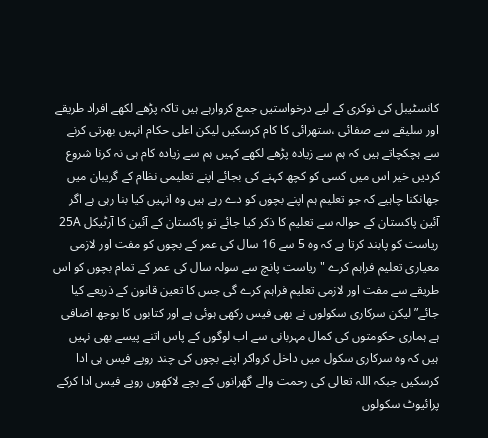کانسٹیبل کی نوکری کے لیے درخواستیں جمع کروارہے ہیں تاکہ پڑھے لکھے افراد طریقے اور سلیقے سے صفائی ،ستھرائی کا کام کرسکیں لیکن اعلی حکام انہیں بھرتی کرنے سے ہچکچاتے ہیں کہ ہم سے زیادہ پڑھے لکھے کہیں ہم سے زیادہ کام ہی نہ کرنا شروع کردیں خیر اس میں کسی کو کچھ کہنے کی بجائے اپنے تعلیمی نظام کے گریبان میں جھانکنا چاہیے کہ جو تعلیم ہم اپنے بچوں کو دے رہے ہیں وہ انہیں کیا بنا رہی ہے اگر آئین پاکستان کے حوالہ سے تعلیم کا ذکر کیا جائے تو پاکستان کے آئین کا آرٹیکل 25A ریاست کو پابند کرتا ہے کہ وہ 5 سے 16 سال کی عمر کے بچوں کو مفت اور لازمی معیاری تعلیم فراہم کرے "ریاست پانچ سے سولہ سال کی عمر کے تمام بچوں کو اس طریقے سے مفت اور لازمی تعلیم فراہم کرے گی جس کا تعین قانون کے ذریعے کیا جائے” لیکن سرکاری سکولوں نے بھی فیس رکھی ہوئی ہے اور کتابوں کا بوجھ اضافی ہے ہماری حکومتوں کی کمال مہربانی سے اب لوگوں کے پاس اتنے پیسے بھی نہیں ہیں کہ وہ سرکاری سکول میں داخل کرواکر اپنے بچوں کی چند روپے فیس ہی ادا کرسکیں جبکہ اللہ تعالی کی رحمت والے گھرانوں کے بچے لاکھوں روپے فیس ادا کرکے پرائیوٹ سکولوں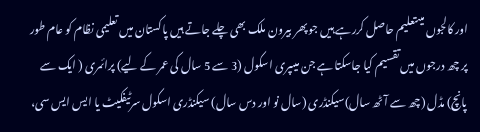اور کالجوں میںتعلیم حاصل کررہے ہیں جو پھر بیرون ملک بھی چلے جاتے ہیں پاکستان میں تعلیمی نظام کو عام طور پر چھ درجوں میں تقسیم کیا جاسکتا ہے جن میںپری اسکول (3 سے 5 سال کی عمر کے لیے) پرائمری ( ایک سے پانچ) مڈل (چھ سے آٹھ سال)سیکنڈری (سال نو اور دس سال) سیکنڈری اسکول سرٹیفکیٹ یا ایس ایس سی،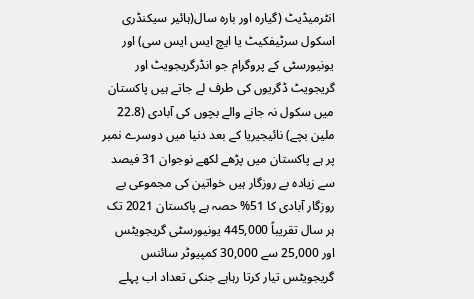انٹرمیڈیٹ (گیارہ اور بارہ سال(ہائیر سیکنڈری اسکول سرٹیفکیٹ یا ایچ ایس ایس سی) اور یونیورسٹی کے پروگرام جو انڈرگریجویٹ اور گریجویٹ ڈگریوں کی طرف لے جاتے ہیں پاکستان میں سکول نہ جانے والے بچوں کی آبادی (22.8 ملین بچے) نائیجیریا کے بعد دنیا میں دوسرے نمبر پر ہے پاکستان میں پڑھے لکھے نوجوان 31 فیصد سے زیادہ بے روزگار ہیں خواتین کی مجموعی بے روزگار آبادی کا 51% حصہ ہے پاکستان 2021 تک ہر سال تقریباً 445,000 یونیورسٹی گریجویٹس اور 25,000 سے 30,000 کمپیوٹر سائنس گریجویٹس تیار کرتا رہاہے جنکی تعداد اب پہلے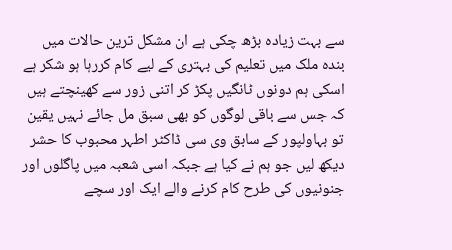سے بہت زیادہ بڑھ چکی ہے ان مشکل ترین حالات میں بندہ ملک میں تعلیم کی بہتری کے لیے کام کررہا ہو شکر ہے اسکی ہم دونوں ٹانگیں پکڑ کر اتنی زور سے کھینچتے ہیں کہ جس سے باقی لوگوں کو بھی سبق مل جائے نہیں یقین تو بہاولپور کے سابق وی سی ڈاکٹر اطہر محبوب کا حشر دیکھ لیں جو ہم نے کیا ہے جبکہ اسی شعبہ میں پاگلوں اور جنونیوں کی طرح کام کرنے والے ایک اور سچے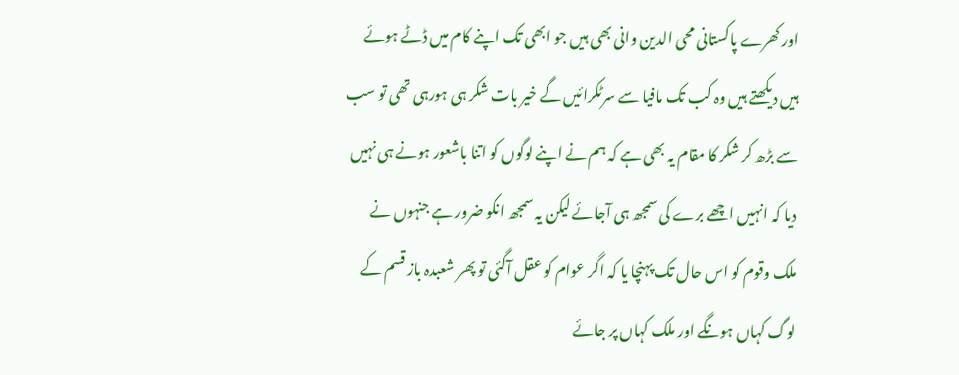اور کھرے پاکستانی محی الدین وانی بھی ہیں جو ابھی تک اپنے کام میں ڈٹے ہوئے ہیں دیکھتے ہیں وہ کب تک مافیا سے سرٹکرائیں گے خیر بات شکر ہی ہورہی تھی تو سب سے بڑھ کر شکر کا مقام یہ بھی ہے کہ ہم نے اپنے لوگوں کو اتنا باشعور ہونے ہی نہیں دیا کہ انہیں اچھے برے کی سمجھ ہی آجائے لیکن یہ سمجھ انکو ضرور ہے جنہوں نے ملک وقوم کو اس حال تک پہنچا یا کہ اگر عوام کو عقل آگئی تو پھر شعبدہ باز قسم کے لوگ کہاں ہونگے اور ملک کہاں پر جائے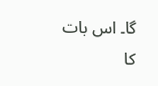گا۔ اس بات کا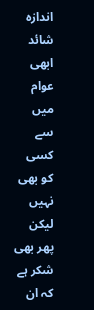اندازہ شائد ابھی عوام میں سے کسی کو بھی نہیں لیکن پھر بھی شکر ہے کہ ان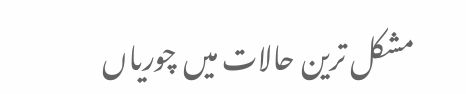مشکل ترین حالات میں چوریاں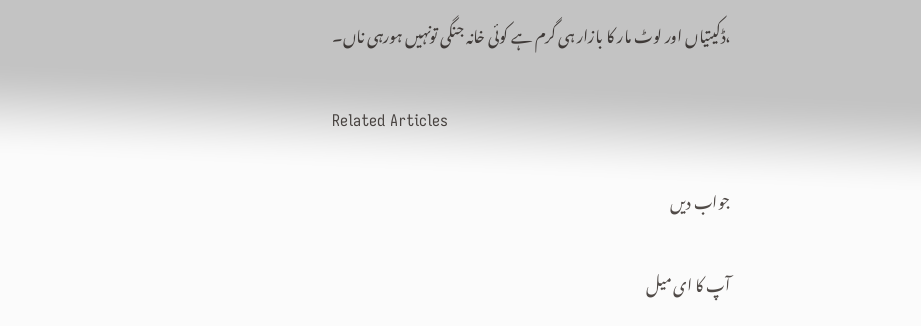،ڈکیتیاں اور لوٹ مار کا بازار ہی گرم ہے کوئی خانہ جنگی تونہیں ہورہی ناں۔

Related Articles

جواب دیں

آپ کا ای میل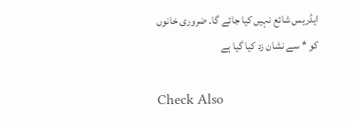ایڈریس شائع نہیں کیا جائے گا۔ ضروری خانوں کو * سے نشان زد کیا گیا ہے

Check Also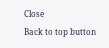Close
Back to top button